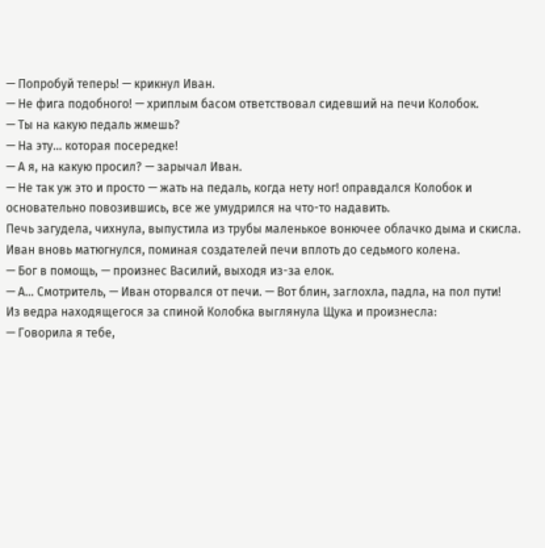— Попробуй теперь! — крикнул Иван.
— Не фига подобного! — хриплым басом ответствовал сидевший на печи Колобок.
— Ты на какую педаль жмешь?
— На эту… которая посередке!
— А я, на какую просил? — зарычал Иван.
— Не так уж это и просто — жать на педаль, когда нету ног! оправдался Колобок и основательно повозившись, все же умудрился на что-то надавить.
Печь загудела, чихнула, выпустила из трубы маленькое вонючее облачко дыма и скисла. Иван вновь матюгнулся, поминая создателей печи вплоть до седьмого колена.
— Бог в помощь, — произнес Василий, выходя из-за елок.
— А… Смотритель, — Иван оторвался от печи. — Вот блин, заглохла, падла, на пол пути!
Из ведра находящегося за спиной Колобка выглянула Щука и произнесла:
— Говорила я тебе,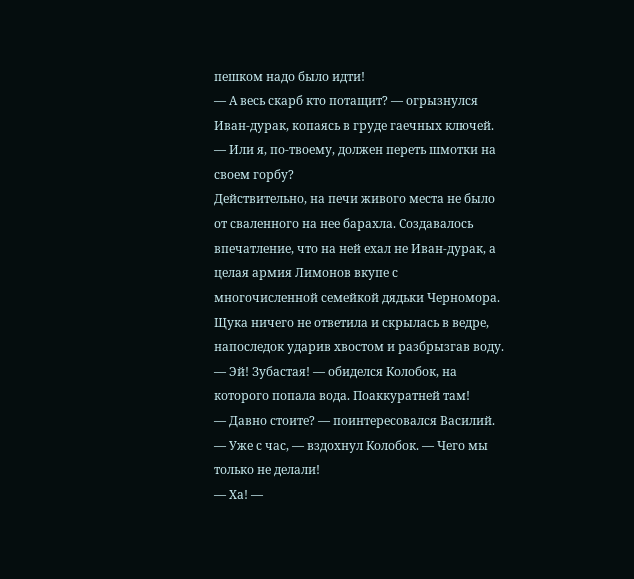пешком надо было идти!
— А весь скарб кто потащит? — огрызнулся Иван-дурак, копаясь в груде гаечных ключей. — Или я, по-твоему, должен переть шмотки на своем горбу?
Действительно, на печи живого места не было от сваленного на нее барахла. Создавалось впечатление, что на ней ехал не Иван-дурак, а целая армия Лимонов вкупе с многочисленной семейкой дядьки Черномора.
Щука ничего не ответила и скрылась в ведре, напоследок ударив хвостом и разбрызгав воду.
— Эй! Зубастая! — обиделся Колобок, на которого попала вода. Поаккуратней там!
— Давно стоите? — поинтересовался Василий.
— Уже с час, — вздохнул Колобок. — Чего мы только не делали!
— Ха! —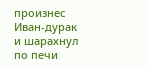произнес Иван-дурак и шарахнул по печи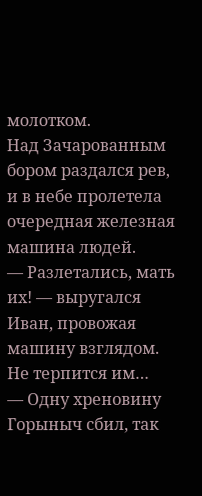молотком.
Над Зачарованным бором раздался рев, и в небе пролетела очередная железная машина людей.
— Разлетались, мать их! — выругался Иван, провожая машину взглядом. Не терпится им…
— Одну хреновину Горыныч сбил, так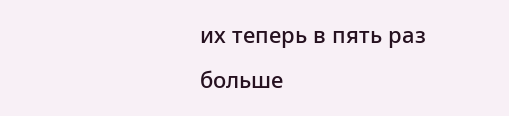их теперь в пять раз больше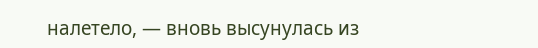налетело, — вновь высунулась из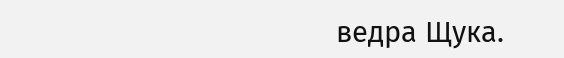ведра Щука.